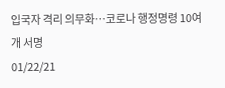입국자 격리 의무화…코로나 행정명령 10여개 서명
01/22/21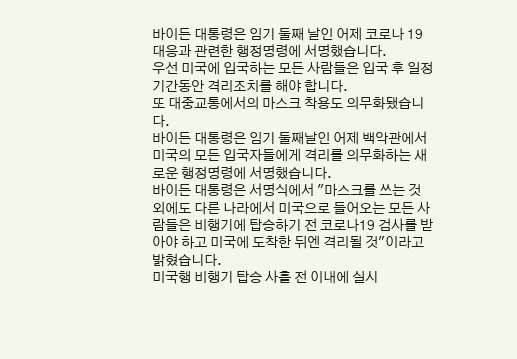바이든 대통령은 임기 둘째 날인 어제 코로나 19 대응과 관련한 행정명령에 서명했습니다.
우선 미국에 입국하는 모든 사람들은 입국 후 일정기간동안 격리조치를 해야 합니다.
또 대중교통에서의 마스크 착용도 의무화됐습니다.
바이든 대통령은 임기 둘째날인 어제 백악관에서 미국의 모든 입국자들에게 격리를 의무화하는 새로운 행정명령에 서명했습니다.
바이든 대통령은 서명식에서 "마스크를 쓰는 것 외에도 다른 나라에서 미국으로 들어오는 모든 사람들은 비행기에 탑승하기 전 코로나19 검사를 받아야 하고 미국에 도착한 뒤엔 격리될 것"이라고 밝혔습니다.
미국행 비행기 탑승 사흘 전 이내에 실시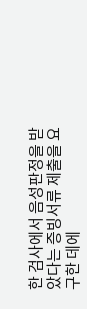한 검사에서 음성판정을 받았다는 증빙서류 제출을 요구한 데에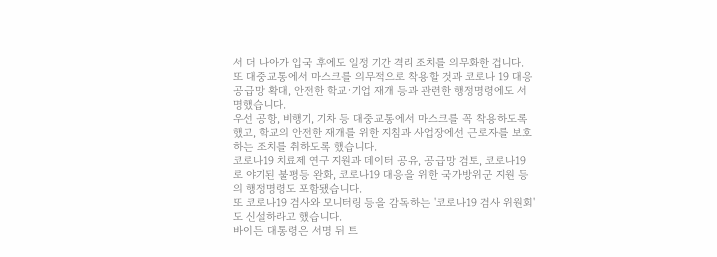서 더 나아가 입국 후에도 일정 기간 격리 조치를 의무화한 겁니다.
또 대중교통에서 마스크를 의무적으로 착용할 것과 코로나 19 대응 공급망 확대, 안전한 학교·기업 재개 등과 관련한 행정명령에도 서명했습니다.
우선 공항, 비행기, 기차 등 대중교통에서 마스크를 꼭 착용하도록 했고, 학교의 안전한 재개를 위한 지침과 사업장에선 근로자를 보호하는 조치를 취하도록 했습니다.
코로나19 치료제 연구 지원과 데이터 공유, 공급망 검토, 코로나19로 야기된 불평등 완화, 코로나19 대응을 위한 국가방위군 지원 등의 행정명령도 포함됐습니다.
또 코로나19 검사와 모니터링 등을 감독하는 '코로나19 검사 위원회'도 신설하라고 했습니다.
바이든 대통령은 서명 뒤 트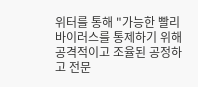위터를 통해 "가능한 빨리 바이러스를 통제하기 위해 공격적이고 조율된 공정하고 전문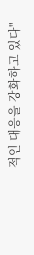적인 대응을 강화하고 있다"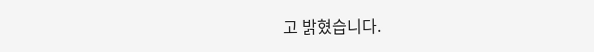고 밝혔습니다.